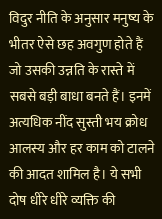विदुर नीति के अनुसार मनुष्य के भीतर ऐसे छह अवगुण होते हैं जो उसकी उन्नति के रास्ते में सबसे बड़ी बाधा बनते हैं। इनमें अत्यधिक नींद सुस्ती भय क्रोध आलस्य और हर काम को टालने की आदत शामिल है। ये सभी दोष धीरे धीरे व्यक्ति की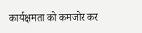कार्यक्षमता को कमजोर कर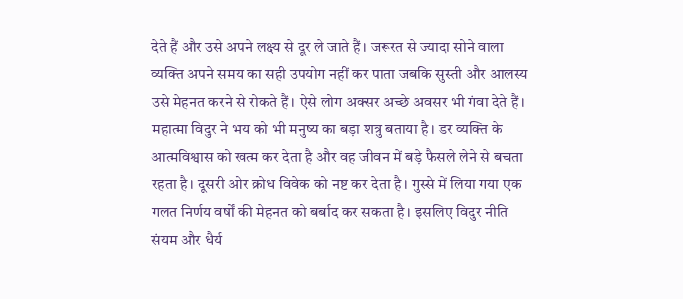देते हैं और उसे अपने लक्ष्य से दूर ले जाते हैं। जरूरत से ज्यादा सोने वाला व्यक्ति अपने समय का सही उपयोग नहीं कर पाता जबकि सुस्ती और आलस्य उसे मेहनत करने से रोकते हैं। ऐसे लोग अक्सर अच्छे अवसर भी गंवा देते हैं।
महात्मा विदुर ने भय को भी मनुष्य का बड़ा शत्रु बताया है। डर व्यक्ति के आत्मविश्वास को खत्म कर देता है और वह जीवन में बड़े फैसले लेने से बचता रहता है। दूसरी ओर क्रोध विवेक को नष्ट कर देता है। गुस्से में लिया गया एक गलत निर्णय वर्षों की मेहनत को बर्बाद कर सकता है। इसलिए विदुर नीति संयम और धैर्य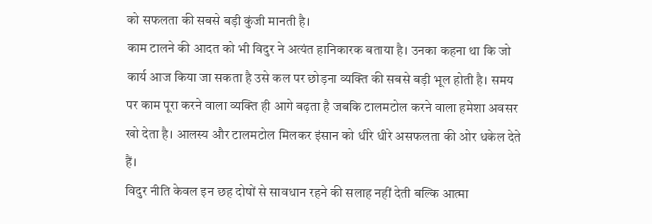को सफलता की सबसे बड़ी कुंजी मानती है।
काम टालने की आदत को भी विदुर ने अत्यंत हानिकारक बताया है। उनका कहना था कि जो कार्य आज किया जा सकता है उसे कल पर छोड़ना व्यक्ति की सबसे बड़ी भूल होती है। समय पर काम पूरा करने वाला व्यक्ति ही आगे बढ़ता है जबकि टालमटोल करने वाला हमेशा अवसर खो देता है। आलस्य और टालमटोल मिलकर इंसान को धीरे धीरे असफलता की ओर धकेल देते हैं।
विदुर नीति केवल इन छह दोषों से सावधान रहने की सलाह नहीं देती बल्कि आत्मा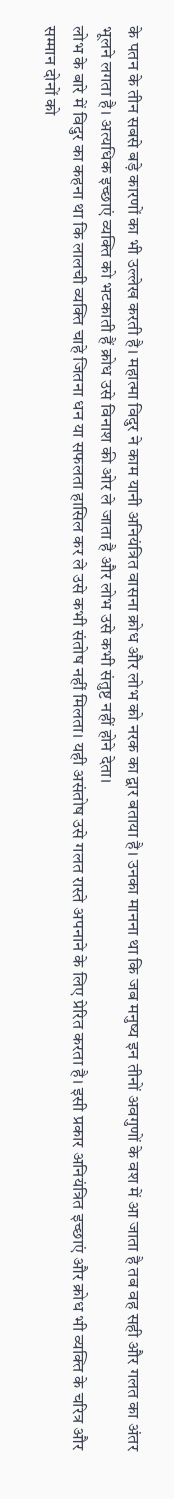के पतन के तीन सबसे बड़े कारणों का भी उल्लेख करती है। महात्मा विदुर ने काम यानी अनियंत्रित वासना क्रोध और लोभ को नरक का द्वार बताया है। उनका मानना था कि जब मनुष्य इन तीनों अवगुणों के वश में आ जाता है तब वह सही और गलत का अंतर भूलने लगता है। अत्यधिक इच्छाएं व्यक्ति को भटकाती हैं क्रोध उसे विनाश की ओर ले जाता है और लोभ उसे कभी संतुष्ट नहीं होने देता।
लोभ के बारे में विदुर का कहना था कि लालची व्यक्ति चाहे जितना धन या सफलता हासिल कर ले उसे कभी संतोष नहीं मिलता। यही असंतोष उसे गलत रास्ते अपनाने के लिए प्रेरित करता है। इसी प्रकार अनियंत्रित इच्छाएं और क्रोध भी व्यक्ति के चरित्र और सम्मान दोनों को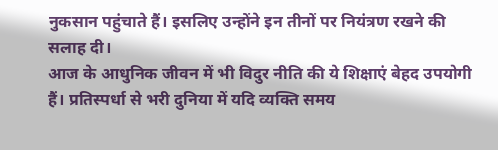नुकसान पहुंचाते हैं। इसलिए उन्होंने इन तीनों पर नियंत्रण रखने की सलाह दी।
आज के आधुनिक जीवन में भी विदुर नीति की ये शिक्षाएं बेहद उपयोगी हैं। प्रतिस्पर्धा से भरी दुनिया में यदि व्यक्ति समय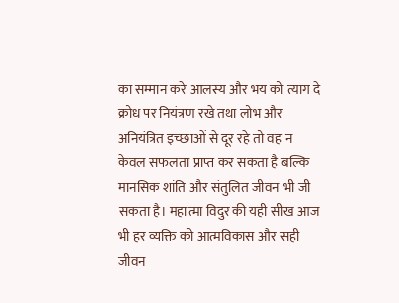का सम्मान करे आलस्य और भय को त्याग दे क्रोध पर नियंत्रण रखे तथा लोभ और अनियंत्रित इच्छाओं से दूर रहे तो वह न केवल सफलता प्राप्त कर सकता है बल्कि मानसिक शांति और संतुलित जीवन भी जी सकता है। महात्मा विदुर की यही सीख आज भी हर व्यक्ति को आत्मविकास और सही जीवन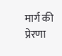मार्ग की प्रेरणा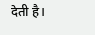देती है।